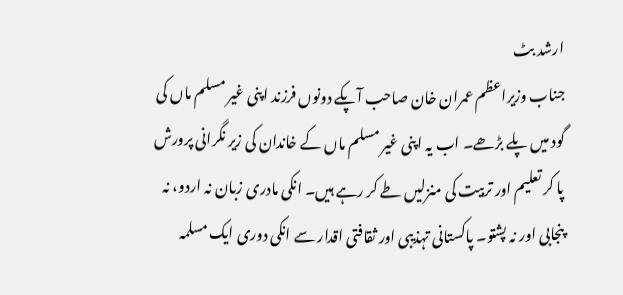ارشد بٹ
جناب وزیراعظم عمران خان صاحب آپکے دونوں فرزند اپنی غیر مسلم ماں کی گود میں پلے بڑھے۔ اب یہ اپنی غیر مسلم ماں کے خاندان کی زیر نگرانی پرورش پا کر تعلیم اور تربیت کی منزلیں طے کر رہے ہیں۔ انکی مادری زبان نہ اردو، نہ پنجابی اور نہ پشتو۔ پاکستانی تہذیبی اور ثقافتی اقدار سے انکی دوری ایک مسلمہ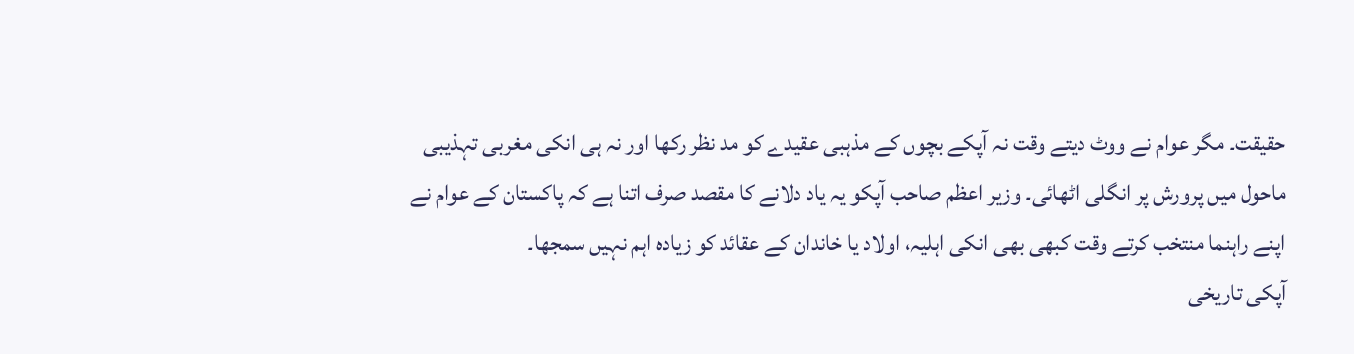حقیقت۔ مگر عوام نے ووٹ دیتے وقت نہ آپکے بچوں کے مذہبی عقیدے کو مد نظر رکھا اور نہ ہی انکی مغربی تہذیبی ماحول میں پرورش پر انگلی اٹھائی۔ وزیر اعظم صاحب آپکو یہ یاد دلانے کا مقصد صرف اتنا ہے کہ پاکستان کے عوام نے اپنے راہنما منتخب کرتے وقت کبھی بھی انکی اہلیہ، اولاد یا خاندان کے عقائد کو زیادہ اہم نہیں سمجھا۔
آپکی تاریخی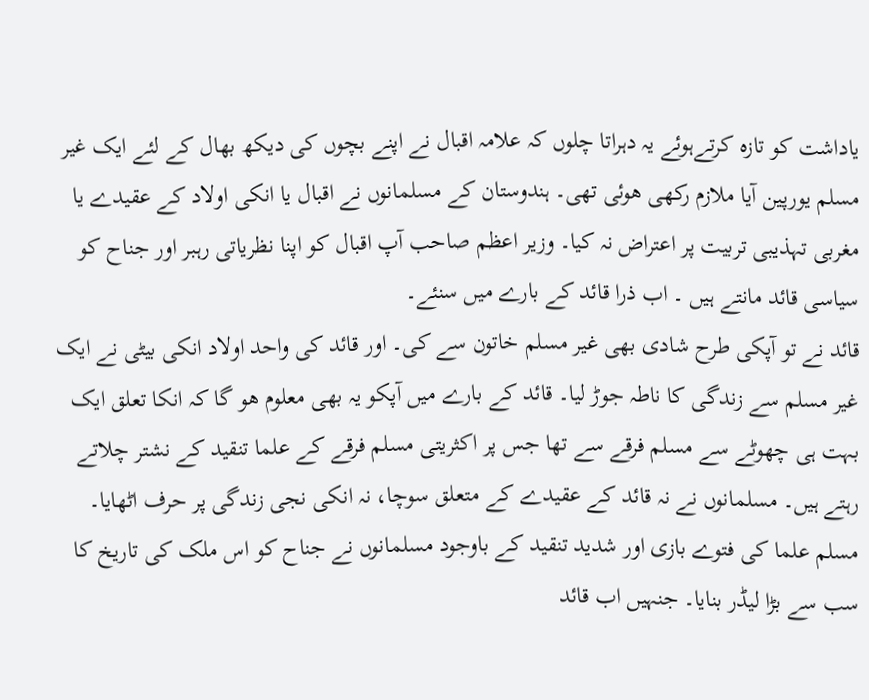یاداشت کو تازہ کرتےہوئے یہ دہراتا چلوں کہ علامہ اقبال نے اپنے بچوں کی دیکھ بھال کے لئے ایک غیر مسلم یورپین آیا ملازم رکھی ھوئی تھی۔ ہندوستان کے مسلمانوں نے اقبال یا انکی اولاد کے عقیدے یا مغربی تہذیبی تربیت پر اعتراض نہ کیا۔ وزیر اعظم صاحب آپ اقبال کو اپنا نظریاتی رہبر اور جناح کو سیاسی قائد مانتے ہیں ۔ اب ذرا قائد کے بارے میں سنئے۔
قائد نے تو آپکی طرح شادی بھی غیر مسلم خاتون سے کی۔ اور قائد کی واحد اولاد انکی بیٹی نے ایک غیر مسلم سے زندگی کا ناطہ جوڑ لیا۔ قائد کے بارے میں آپکو یہ بھی معلوم ھو گا کہ انکا تعلق ایک بہت ہی چھوٹے سے مسلم فرقے سے تھا جس پر اکثریتی مسلم فرقے کے علما تنقید کے نشتر چلاتے رہتے ہیں۔ مسلمانوں نے نہ قائد کے عقیدے کے متعلق سوچا، نہ انکی نجی زندگی پر حرف اٹھایا۔ مسلم علما کی فتوے بازی اور شدید تنقید کے باوجود مسلمانوں نے جناح کو اس ملک کی تاریخ کا سب سے بڑا لیڈر بنایا۔ جنہیں اب قائد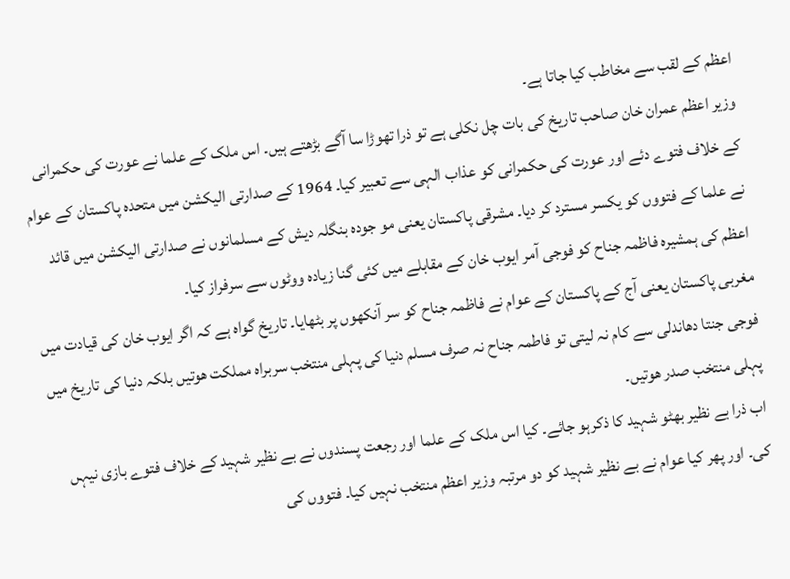اعظم کے لقب سے مخاطب کیا جاتا ہے۔
وزیر اعظم عمران خان صاحب تاریخ کی بات چل نکلی ہے تو ذرا تھوڑا سا آگے بڑھتے ہیں۔ اس ملک کے علما نے عورت کی حکمرانی کے خلاف فتوے دئے اور عورت کی حکمرانی کو عذاب الہی سے تعبیر کیا۔ 1964 کے صدارتی الیکشن میں متحدہ پاکستان کے عوام نے علما کے فتووں کو یکسر مسترد کر دیا۔ مشرقی پاکستان یعنی مو جودہ بنگلہ دیش کے مسلمانوں نے صدارتی الیکشن میں قائد اعظم کی ہمشیرہ فاظمہ جناح کو فوجی آمر ایوب خان کے مقابلے میں کئی گنا زیادہ ووٹوں سے سرفراز کیا۔
مغربی پاکستان یعنی آج کے پاکستان کے عوام نے فاظمہ جناح کو سر آنکھوں پر بٹھایا۔ تاریخ گواہ ہے کہ اگر ایوب خان کی قیادت میں فوجی جنتا دھاندلی سے کام نہ لیتی تو فاطمہ جناح نہ صرف مسلم دنیا کی پہلی منتخب سربراہ مملکت ھوتیں بلکہ دنیا کی تاریخ میں پہلی منتخب صدر ھوتیں۔
اب ذرا بے نظیر بھٹو شہید کا ذکرہو جائے۔ کیا اس ملک کے علما اور رجعت پسندوں نے بے نظیر شہید کے خلاف فتوے بازی نیہں کی۔ اور پھر کیا عوام نے بے نظیر شہید کو دو مرتبہ وزیر اعظم منتخب نہیں کیا۔ فتووں کی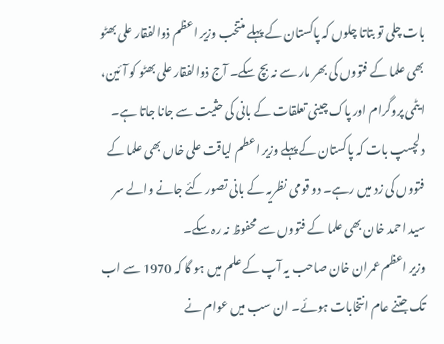بات چلی تو بتاتا چلوں کہ پاکستان کے پہلے منتخب وزیر اعظم ذوالفقار علی بھٹو بھی علما کے فتووں کی بھر مار سے نہ بچ سکے۔ آج ذوالفقار علی بھٹو کو آئین، ایٹمی پروگرام اور پاک چینی تعلقات کے بانی کی حثیت سے جانا جاتا ہے۔ دلچسپ بات کہ پاکستان کے پہلے وزیر اعطم لیاقت علی خاں بھی علما کے فتووں کی زد میں رہے۔ دو قومی نظریہ کے بانی تصور کئے جانے والے سر سید احمد خان بھی علما کے فتووں سے محفوظ نہ رہ سکے۔
وزیر اعظم عمران خان صاحب یہ آپ کے علم میں ہو گا کہ 1970 سے اب تک جتنے عام انتخابات ہوئے۔ ان سب میں عوام نے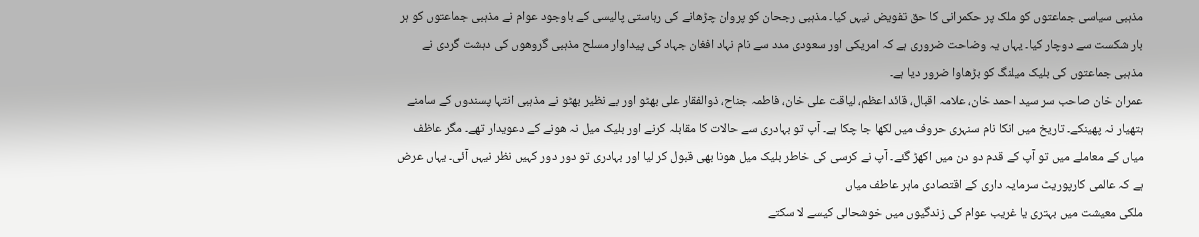مذہبی سیاسی جماعتوں کو ملک پر حکمرانی کا حق تفویض نیہں کیا۔ مذہبی رجحان کو پروان چڑھانے کی رہاستی پالیسی کے باوجود عوام نے مذہبی جماعتوں کو ہر بار شکست سے دوچار کیا۔ یہاں یہ وضاحت ضروری ہے کہ امریکی اور سعودی مدد سے نام نہاد افغان جہاد کی پیداوار مسلح مذہبی گروھوں کی دہشت گردی نے مذہبی جماعتوں کی بلیک میلنگ کو بڑھاوا ضرور دیا ہے۔
عمران خان صاحب سر سید احمد خان، علامہ اقبال، قائد اعظم، لیاقت علی خان، فاطمہ جناح، ذوالفقار علی بھٹو اور بے نظیر بھٹو نے مذہبی انتہا پسندوں کے سامنے ہتھیار نہ پھینکے۔ تاریخ میں انکا نام سنہری حروف میں لکھا جا چکا ہے۔ آپ تو بہادری سے حالات کا مقابلہ کرنے اور بلیک میل نہ ھونے کے دعویدار تھے۔ مگر عاظف میاں کے معاملے میں تو آپ کے قدم دو دن میں اکھڑ گئے۔ آپ نے کرسی کی خاطر بلیک میل ھونا بھی قبول کر لیا اور بہادری تو دور دور کہیں نظر نیہں آئی۔ یہاں عرض ہے کہ عالمی کارپوریٹ سرمایہ داری کے اقتصادی ماہر عاطف میاں
ملکی معیشت میں بہتری یا غریب عوام کی زندگیوں میں خوشحالی کیسے لا سکتے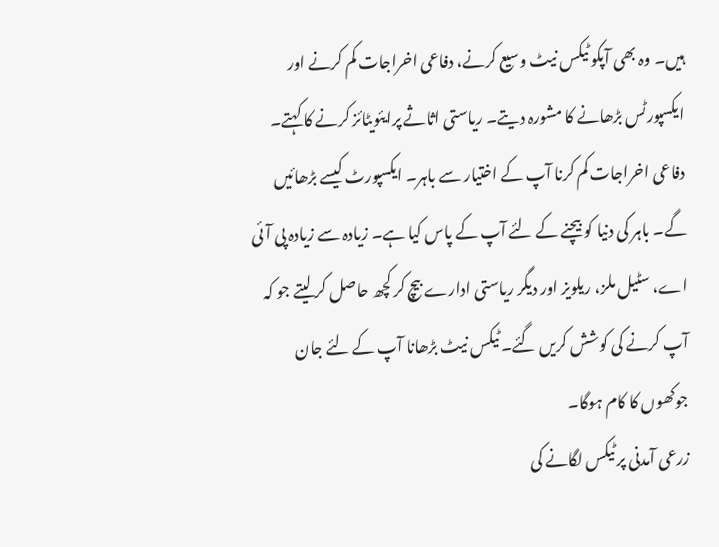ہیں۔ وہ بھی آپکو ٹیکس نیٹ وسیع کرنے، دفاعی اخراجات کم کرنے اور ایکسپورٹس بڑھانے کا مشورہ دیتے۔ ریاستی اثاثے پرایئویٹائز کرنے کا کہتے۔ دفاعی اخراجات کم کرنا آپ کے اختیار سے باہر۔ ایکسپورٹ کیسے بڑھائیں گے۔ باہر کی دنیا کو بیچنے کے لئے آپ کے پاس کیا ہے۔ زیادہ سے زیادہ پی آئی اے، سٹیل ملز، ریلویز اور دیگر ریاستی ادارے بیچ کر کچھ حاصل کر لیتے جو کہ آپ کرنے کی کوشش کریں گئے۔ ٹیکس نیٹ بڑھانا آپ کے لئے جان جوکھوں کا کام ہوگا۔
زرعی آمدنی پر ٹیکس لگانے کی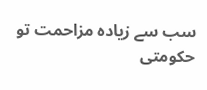سب سے زیادہ مزاحمت تو حکومتی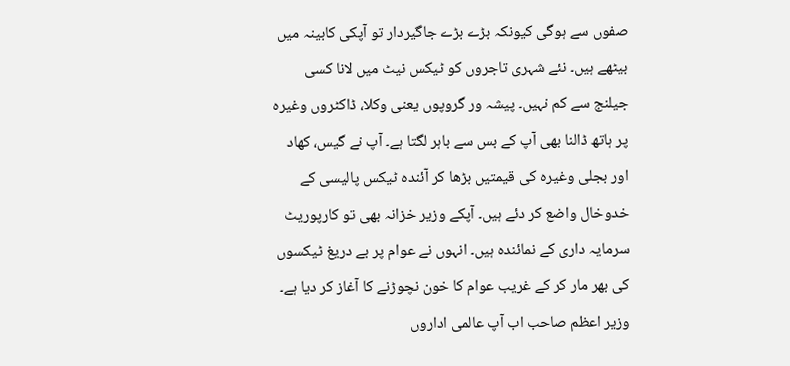صفوں سے ہوگی کیونکہ بڑے بڑے جاگیردار تو آپکی کابینہ میں بیٹھے ہیں۔ نئے شہری تاجروں کو ٹیکس نیٹ میں لانا کسی جیلنج سے کم نہیں۔ پیشہ ور گروپوں یعنی وکلا، ڈاکٹروں وغیرہ پر ہاتھ ڈالنا بھی آپ کے بس سے باہر لگتا ہے۔ آپ نے گیس، کھاد اور بجلی وغیرہ کی قیمتیں بڑھا کر آئندہ ٹیکس پالیسی کے خدوخال واضع کر دئے ہیں۔ آپکے وزیر خزانہ بھی تو کارپوریٹ سرمایہ داری کے نمائندہ ہیں۔ انہوں نے عوام پر بے دریغ ٹیکسوں کی بھر مار کر کے غریب عوام کا خون نچوڑنے کا آغاز کر دیا ہے۔ وزیر اعظم صاحب اب آپ عالمی اداروں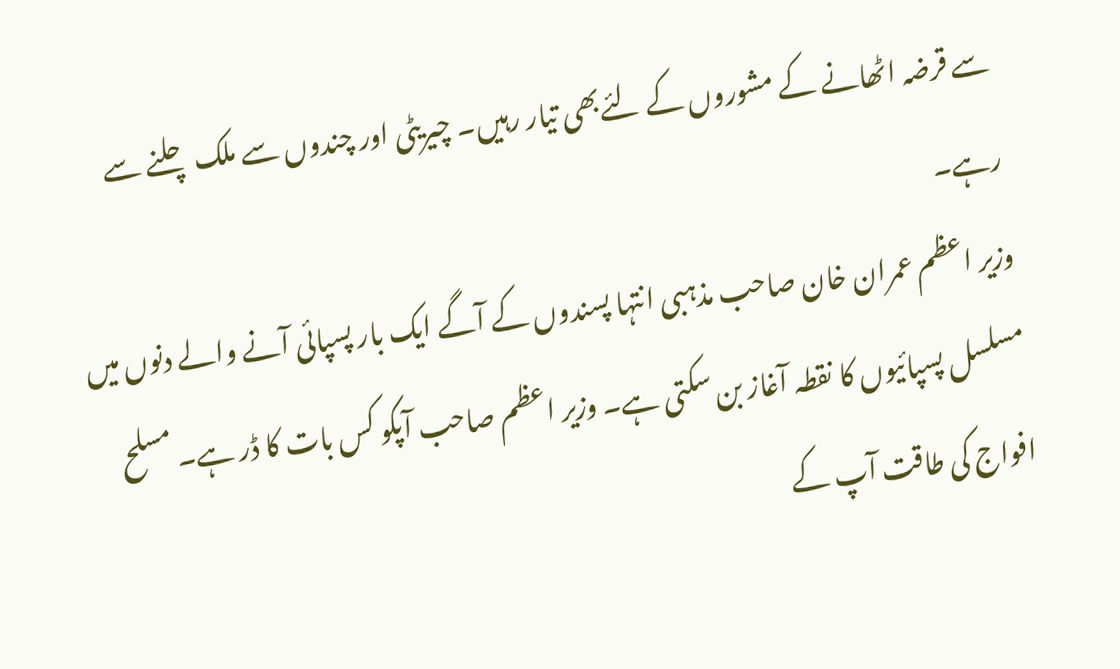سے قرضہ اٹھانے کے مشوروں کے لئےبھی تیار رہیں۔ چیریٹی اور چندوں سے ملک چلنے سے رہے۔
وزیر اعظم عمران خان صاحب مذہبی انتہا پسندوں کے آگے ایک بار پسپائی آنے والے دنوں میں مسلسل پسپائیوں کا نقطہ آغاز بن سکتی ہے۔ وزیر اعظم صاحب آپکو کس بات کا ڈر ہے۔ مسلح افواج کی طاقت آپ کے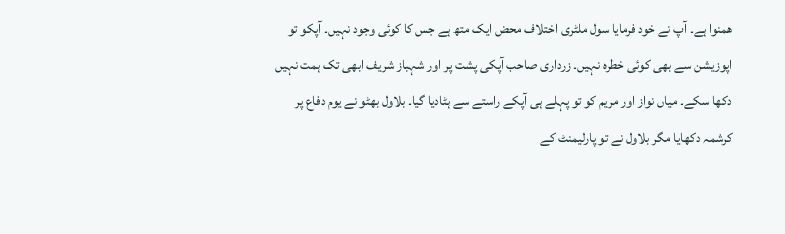ھمنوا ہے۔ آپ نے خود فرمایا سول ملٹری اختلاف محض ایک متھ ہے جس کا کوئی وجود نہیں۔ آپکو تو اپوزیشن سے بھی کوئی خطرہ نہیں۔ زرداری صاحب آپکی پشت پر اور شہباز شریف ابھی تک ہمت نہیں دکھا سکے۔ میاں نواز اور مریم کو تو پہلے ہی آپکے راستے سے ہٹادیا گیا۔ بلاول بھٹو نے یوم دفاع پر کرشمہ دکھایا مگر بلاول نے تو پارلیمنٹ کے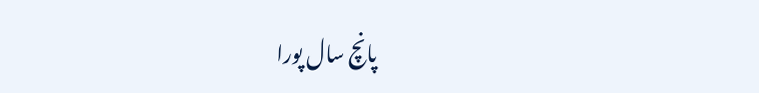پانچ سال پورا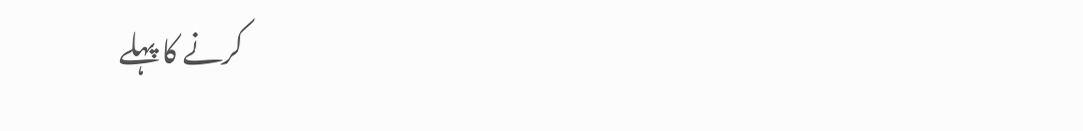کرنے کا پہلے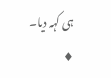ہی کہہ دیا۔
♦